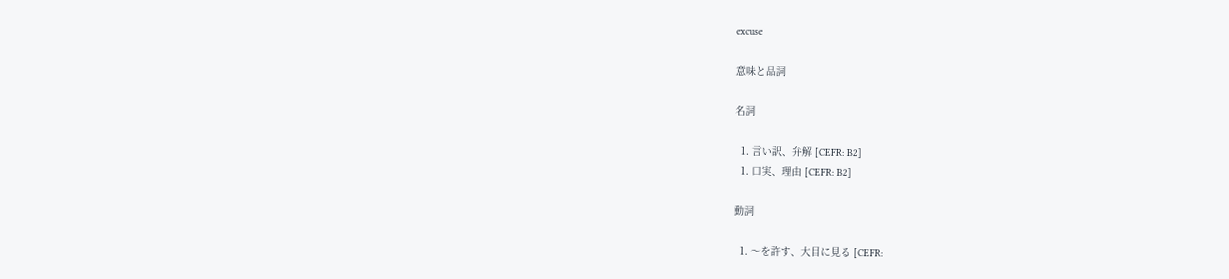excuse

意味と品詞

名詞

  1. 言い訳、弁解 [CEFR: B2]
  1. 口実、理由 [CEFR: B2]

動詞

  1. 〜を許す、大目に見る [CEFR: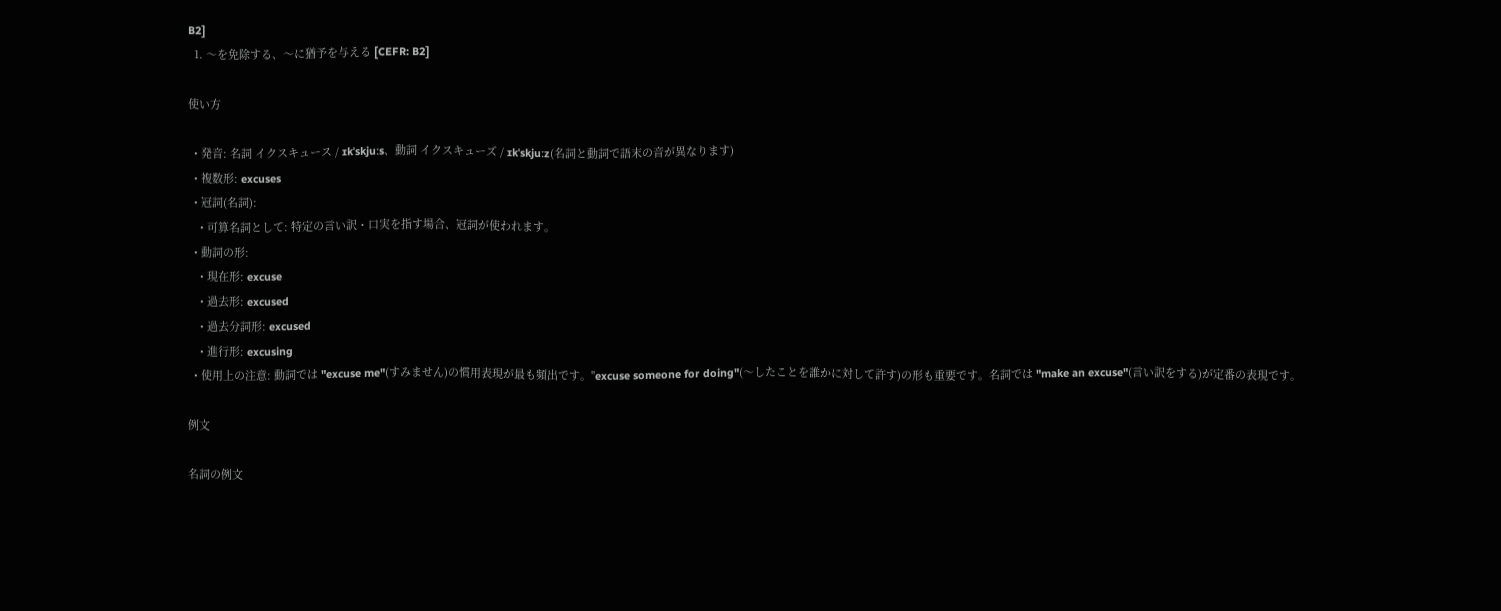B2]
  1. 〜を免除する、〜に猶予を与える [CEFR: B2]

使い方

  • 発音: 名詞 イクスキュース / ɪkˈskjuːs、動詞 イクスキューズ / ɪkˈskjuːz(名詞と動詞で語末の音が異なります)
  • 複数形: excuses
  • 冠詞(名詞):
    • 可算名詞として: 特定の言い訳・口実を指す場合、冠詞が使われます。
  • 動詞の形:
    • 現在形: excuse
    • 過去形: excused
    • 過去分詞形: excused
    • 進行形: excusing
  • 使用上の注意: 動詞では "excuse me"(すみません)の慣用表現が最も頻出です。"excuse someone for doing"(〜したことを誰かに対して許す)の形も重要です。名詞では "make an excuse"(言い訳をする)が定番の表現です。

例文

名詞の例文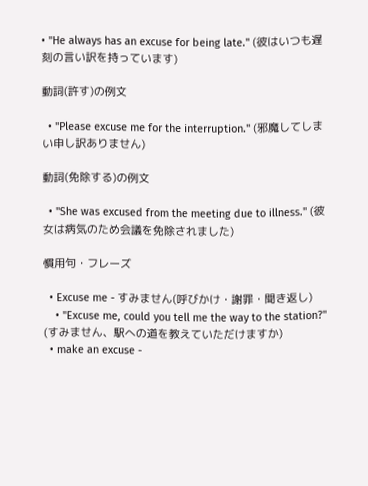• "He always has an excuse for being late." (彼はいつも遅刻の言い訳を持っています)

動詞(許す)の例文

  • "Please excuse me for the interruption." (邪魔してしまい申し訳ありません)

動詞(免除する)の例文

  • "She was excused from the meeting due to illness." (彼女は病気のため会議を免除されました)

慣用句・フレーズ

  • Excuse me - すみません(呼びかけ・謝罪・聞き返し)
    • "Excuse me, could you tell me the way to the station?" (すみません、駅への道を教えていただけますか)
  • make an excuse -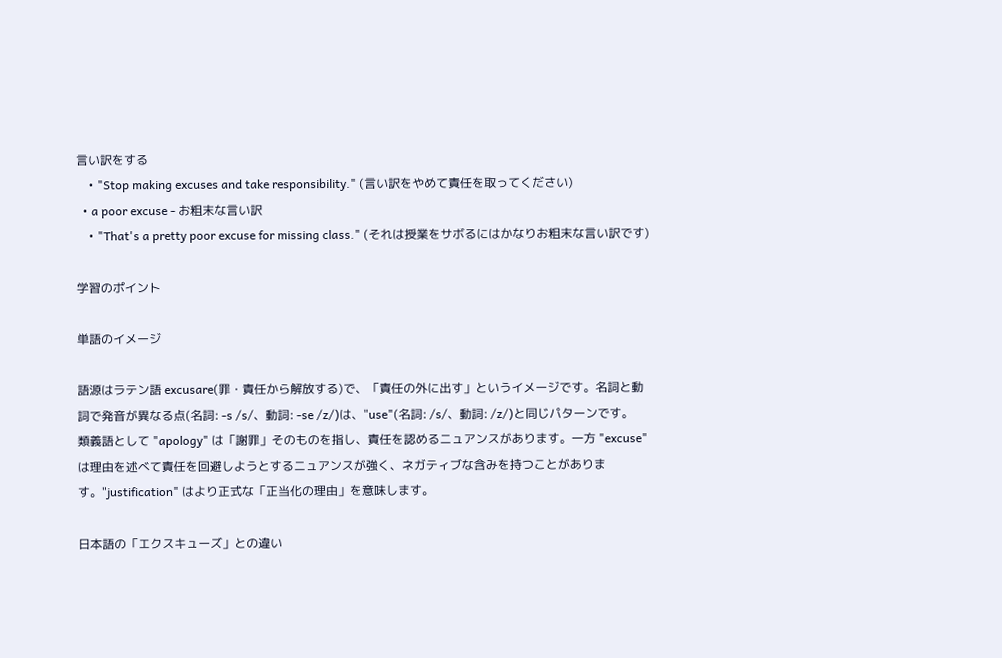言い訳をする
    • "Stop making excuses and take responsibility." (言い訳をやめて責任を取ってください)
  • a poor excuse - お粗末な言い訳
    • "That's a pretty poor excuse for missing class." (それは授業をサボるにはかなりお粗末な言い訳です)

学習のポイント

単語のイメージ

語源はラテン語 excusare(罪・責任から解放する)で、「責任の外に出す」というイメージです。名詞と動詞で発音が異なる点(名詞: -s /s/、動詞: -se /z/)は、"use"(名詞: /s/、動詞: /z/)と同じパターンです。
類義語として "apology" は「謝罪」そのものを指し、責任を認めるニュアンスがあります。一方 "excuse" は理由を述べて責任を回避しようとするニュアンスが強く、ネガティブな含みを持つことがあります。"justification" はより正式な「正当化の理由」を意味します。

日本語の「エクスキューズ」との違い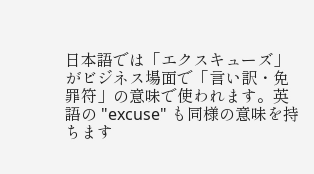日本語では「エクスキューズ」がビジネス場面で「言い訳・免罪符」の意味で使われます。英語の "excuse" も同様の意味を持ちます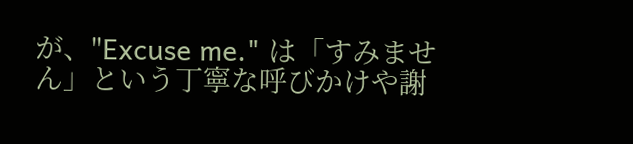が、"Excuse me." は「すみません」という丁寧な呼びかけや謝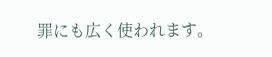罪にも広く使われます。